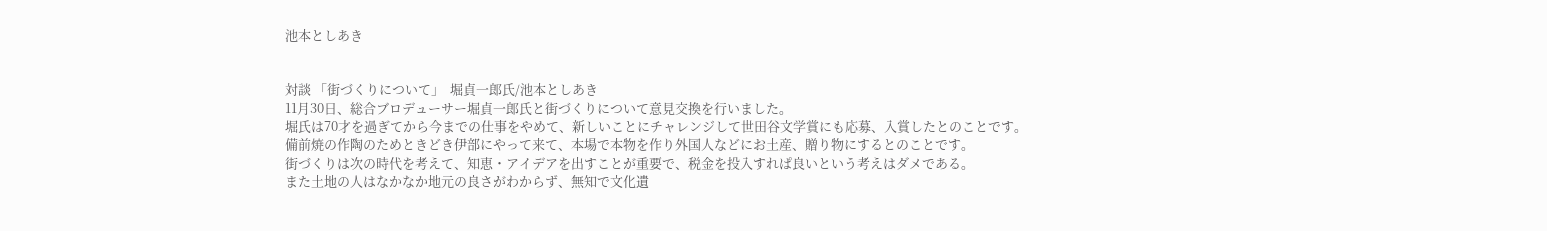池本としあき


対談 「街づくりについて」  堀貞一郎氏/池本としあき
11月30日、総合ブロデューサー堀貞一郎氏と街づくりについて意見交換を行いました。
堀氏は70才を過ぎてから今までの仕事をやめて、新しいことにチャレンジして世田谷文学賞にも応募、入賞したとのことです。
備前焼の作陶のためときどき伊部にやって来て、本場で本物を作り外国人などにお土産、贈り物にするとのことです。
街づくりは次の時代を考えて、知恵・アイデアを出すことが重要で、税金を投入すれぱ良いという考えはダメである。
また土地の人はなかなか地元の良さがわからず、無知で文化遺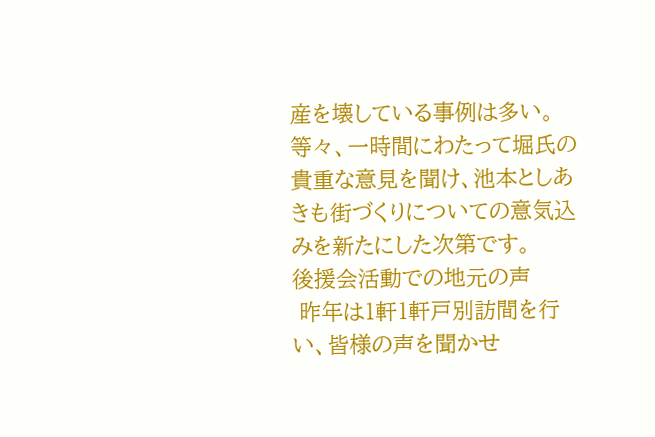産を壊している事例は多い。
等々、一時間にわたって堀氏の貴重な意見を聞け、池本としあきも街づくりについての意気込みを新たにした次第です。
後援会活動での地元の声
 昨年は1軒1軒戸別訪間を行い、皆様の声を聞かせ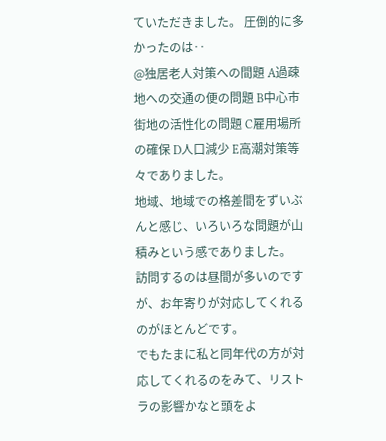ていただきました。 圧倒的に多かったのは‥
@独居老人対策への間題 A過疎地への交通の便の問題 B中心市街地の活性化の問題 C雇用場所の確保 D人口減少 E高潮対策等々でありました。
地域、地域での格差間をずいぶんと感じ、いろいろな問題が山積みという感でありました。
訪問するのは昼間が多いのですが、お年寄りが対応してくれるのがほとんどです。
でもたまに私と同年代の方が対応してくれるのをみて、リストラの影響かなと頭をよ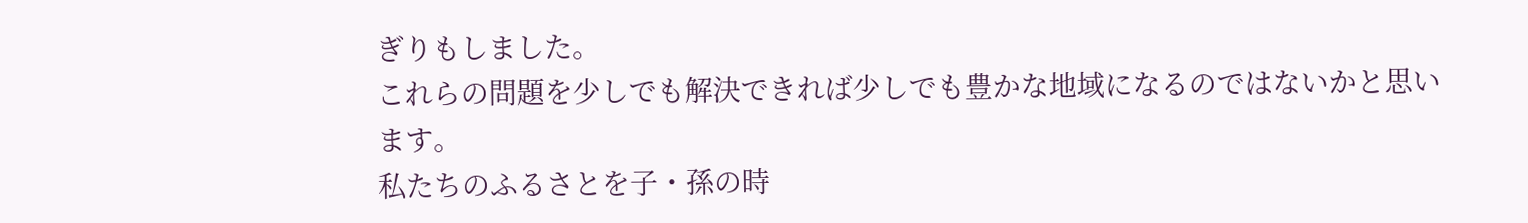ぎりもしました。
これらの問題を少しでも解決できれば少しでも豊かな地域になるのではないかと思います。
私たちのふるさとを子・孫の時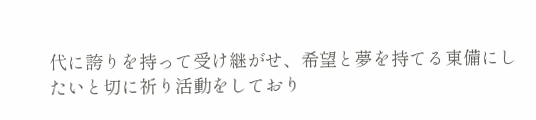代に誇りを持って受け継がせ、希望と夢を持てる東備にしたいと切に祈り活動をしており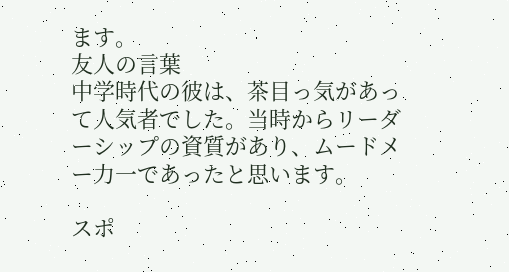ます。
友人の言葉
中学時代の彼は、茶目っ気があって人気者でした。当時からリーダーシップの資質があり、ムードメー力一であったと思います。

スポ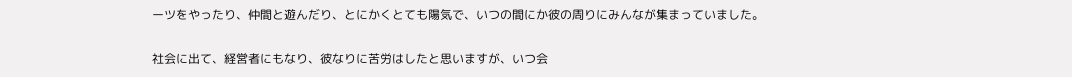ーツをやったり、仲間と遊んだり、とにかくとても陽気で、いつの間にか彼の周りにみんなが集まっていました。

社会に出て、経営者にもなり、彼なりに苦労はしたと思いますが、いつ会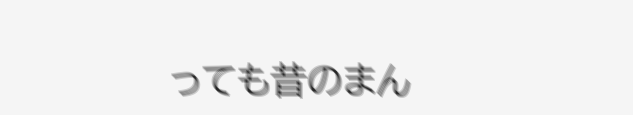っても昔のまん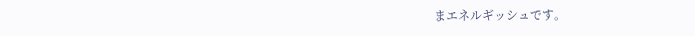まエネルギッシュです。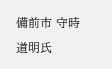備前市 守時道明氏